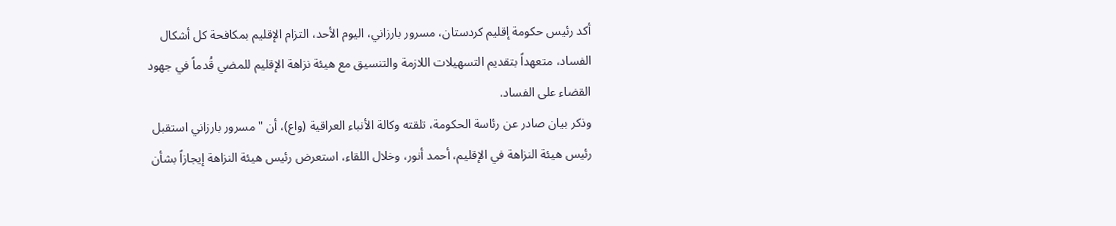أكد رئيس حكومة إقليم كردستان، مسرور بارزاني، اليوم الأحد، التزام الإقليم بمكافحة كل أشكال الفساد، متعهداً بتقديم التسهيلات اللازمة والتنسيق مع هيئة نزاهة الإقليم للمضي قُدماً في جهود القضاء على الفساد.
وذكر بيان صادر عن رئاسة الحكومة، تلقته وكالة الأنباء العراقية (واع)، أن "مسرور بارزاني استقبل رئيس هيئة النزاهة في الإقليم، أحمد أنور، وخلال اللقاء، استعرض رئيس هيئة النزاهة إيجازاً بشأن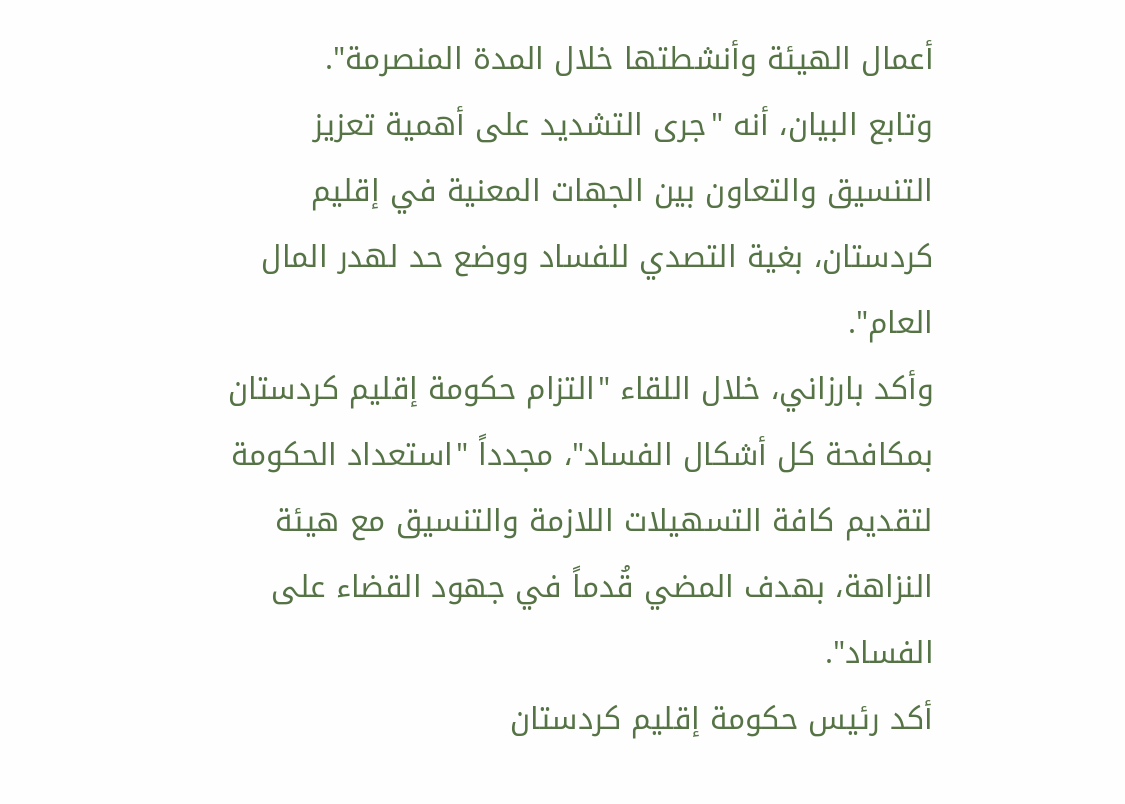أعمال الهيئة وأنشطتها خلال المدة المنصرمة".
وتابع البيان، أنه "جرى التشديد على أهمية تعزيز التنسيق والتعاون بين الجهات المعنية في إقليم كردستان، بغية التصدي للفساد ووضع حد لهدر المال العام".
وأكد بارزاني، خلال اللقاء "التزام حكومة إقليم كردستان بمكافحة كل أشكال الفساد"، مجدداً "استعداد الحكومة لتقديم كافة التسهيلات اللازمة والتنسيق مع هيئة النزاهة، بهدف المضي قُدماً في جهود القضاء على الفساد".
أكد رئيس حكومة إقليم كردستان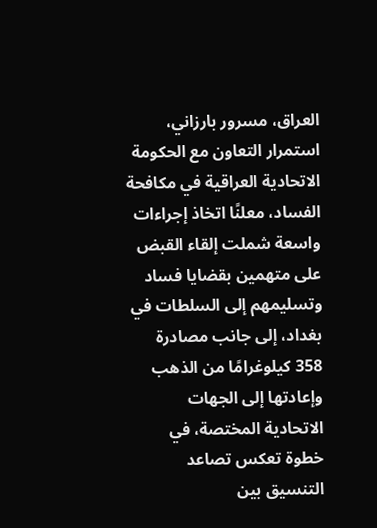العراق، مسرور بارزاني، استمرار التعاون مع الحكومة الاتحادية العراقية في مكافحة الفساد، معلنًا اتخاذ إجراءات واسعة شملت إلقاء القبض على متهمين بقضايا فساد وتسليمهم إلى السلطات في بغداد، إلى جانب مصادرة 358 كيلوغرامًا من الذهب وإعادتها إلى الجهات الاتحادية المختصة، في خطوة تعكس تصاعد التنسيق بين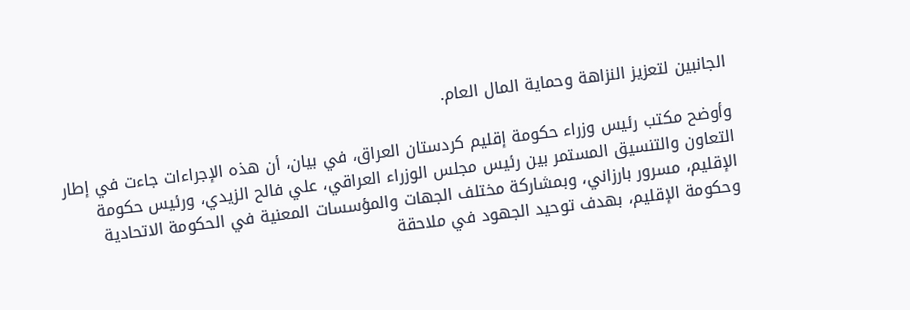الجانبين لتعزيز النزاهة وحماية المال العام.

وأوضح مكتب رئيس وزراء حكومة إقليم كردستان العراق، في بيان، أن هذه الإجراءات جاءت في إطار التعاون والتنسيق المستمر بين رئيس مجلس الوزراء العراقي، علي فالح الزيدي، ورئيس حكومة الإقليم، مسرور بارزاني، وبمشاركة مختلف الجهات والمؤسسات المعنية في الحكومة الاتحادية وحكومة الإقليم، بهدف توحيد الجهود في ملاحقة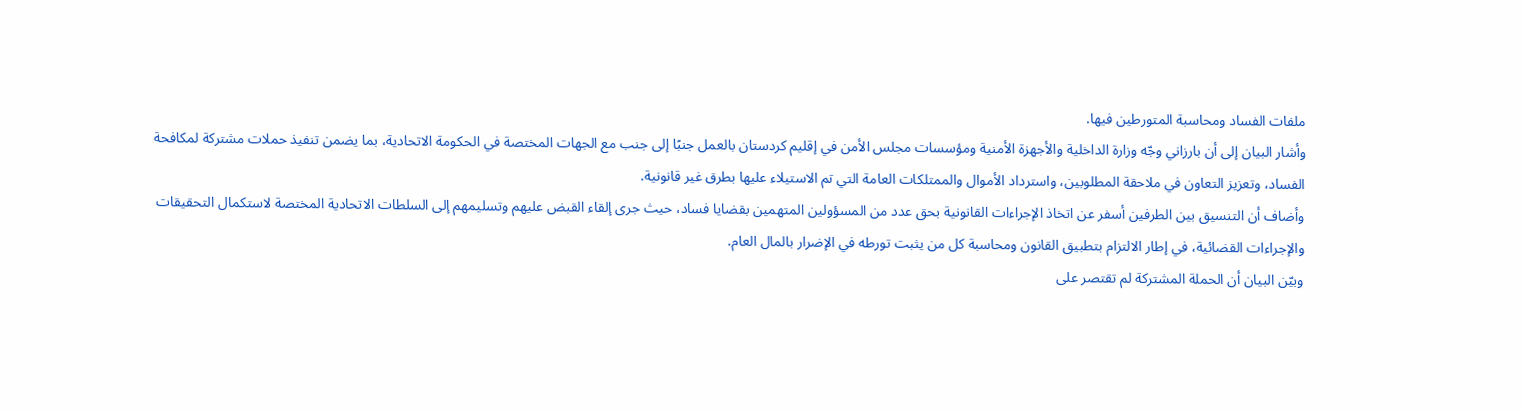ملفات الفساد ومحاسبة المتورطين فيها.
وأشار البيان إلى أن بارزاني وجّه وزارة الداخلية والأجهزة الأمنية ومؤسسات مجلس الأمن في إقليم كردستان بالعمل جنبًا إلى جنب مع الجهات المختصة في الحكومة الاتحادية، بما يضمن تنفيذ حملات مشتركة لمكافحة الفساد، وتعزيز التعاون في ملاحقة المطلوبين، واسترداد الأموال والممتلكات العامة التي تم الاستيلاء عليها بطرق غير قانونية.
وأضاف أن التنسيق بين الطرفين أسفر عن اتخاذ الإجراءات القانونية بحق عدد من المسؤولين المتهمين بقضايا فساد، حيث جرى إلقاء القبض عليهم وتسليمهم إلى السلطات الاتحادية المختصة لاستكمال التحقيقات والإجراءات القضائية، في إطار الالتزام بتطبيق القانون ومحاسبة كل من يثبت تورطه في الإضرار بالمال العام.
وبيّن البيان أن الحملة المشتركة لم تقتصر على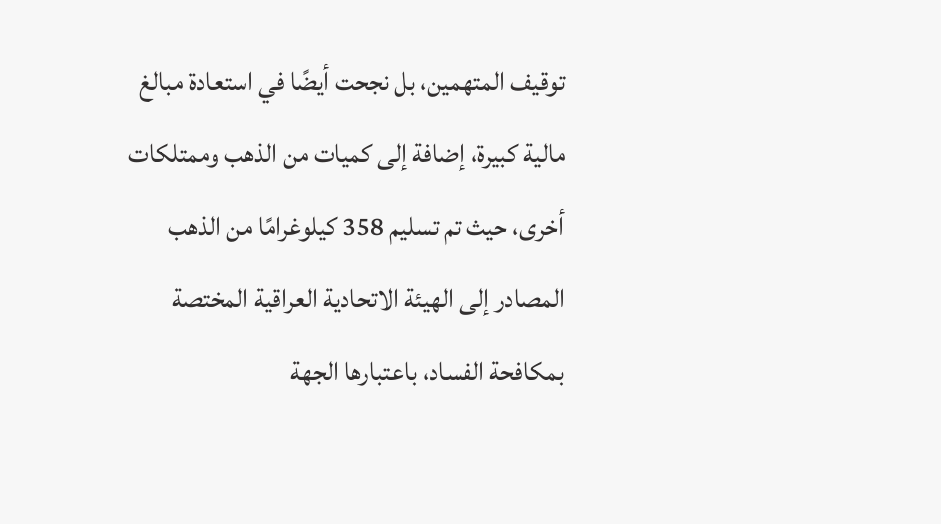توقيف المتهمين، بل نجحت أيضًا في استعادة مبالغ مالية كبيرة، إضافة إلى كميات من الذهب وممتلكات أخرى، حيث تم تسليم 358 كيلوغرامًا من الذهب المصادر إلى الهيئة الاتحادية العراقية المختصة بمكافحة الفساد، باعتبارها الجهة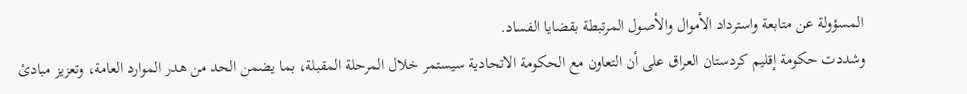المسؤولة عن متابعة واسترداد الأموال والأصول المرتبطة بقضايا الفساد.
وشددت حكومة إقليم كردستان العراق على أن التعاون مع الحكومة الاتحادية سيستمر خلال المرحلة المقبلة، بما يضمن الحد من هدر الموارد العامة، وتعزيز مبادئ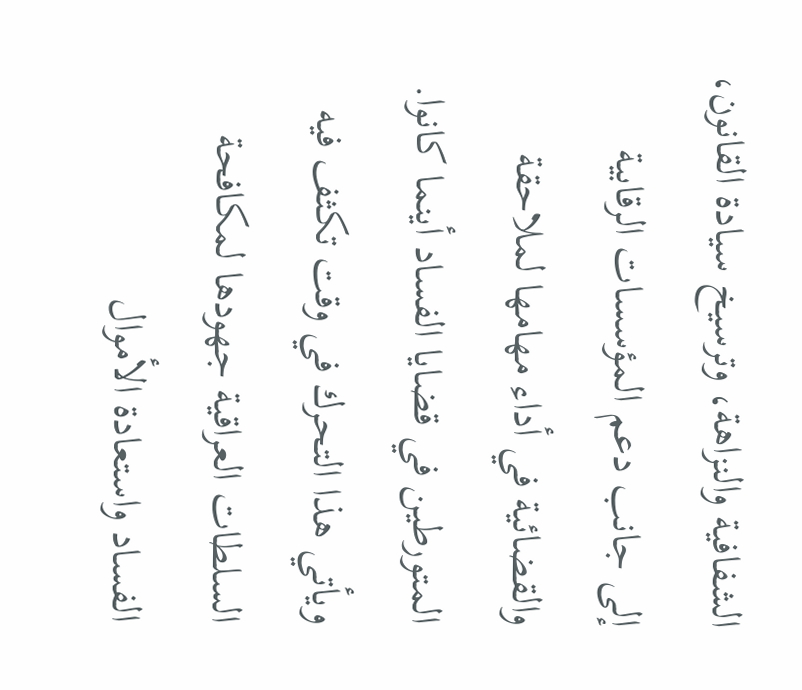الشفافية والنزاهة، وترسيخ سيادة القانون، إلى جانب دعم المؤسسات الرقابية والقضائية في أداء مهامها لملاحقة المتورطين في قضايا الفساد أينما كانوا.
ويأتي هذا التحرك في وقت تكثف فيه السلطات العراقية جهودها لمكافحة الفساد واستعادة الأموال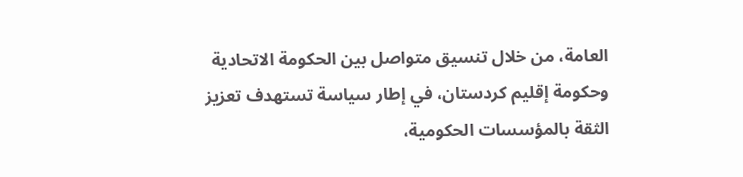العامة، من خلال تنسيق متواصل بين الحكومة الاتحادية وحكومة إقليم كردستان، في إطار سياسة تستهدف تعزيز الثقة بالمؤسسات الحكومية،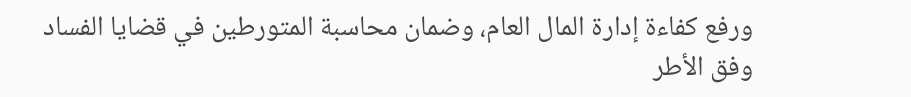ورفع كفاءة إدارة المال العام، وضمان محاسبة المتورطين في قضايا الفساد وفق الأطر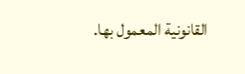القانونية المعمول بها.